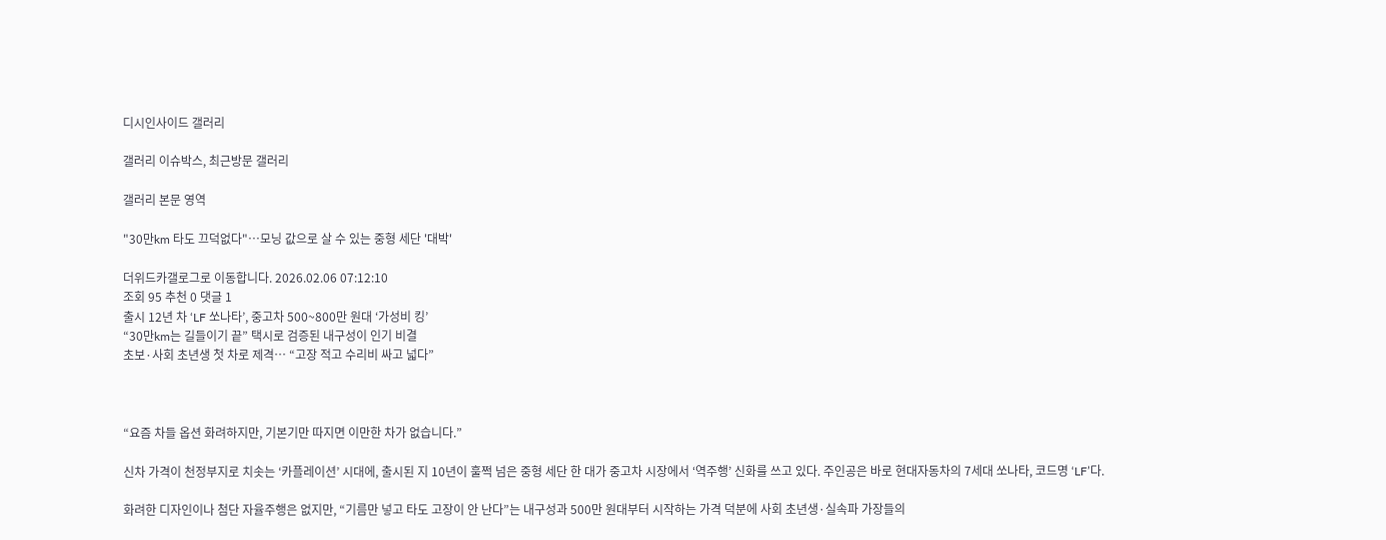디시인사이드 갤러리

갤러리 이슈박스, 최근방문 갤러리

갤러리 본문 영역

"30만km 타도 끄덕없다"…모닝 값으로 살 수 있는 중형 세단 '대박'

더위드카갤로그로 이동합니다. 2026.02.06 07:12:10
조회 95 추천 0 댓글 1
출시 12년 차 ‘LF 쏘나타’, 중고차 500~800만 원대 ‘가성비 킹’
“30만km는 길들이기 끝” 택시로 검증된 내구성이 인기 비결
초보·사회 초년생 첫 차로 제격… “고장 적고 수리비 싸고 넓다”



“요즘 차들 옵션 화려하지만, 기본기만 따지면 이만한 차가 없습니다.”

신차 가격이 천정부지로 치솟는 ‘카플레이션’ 시대에, 출시된 지 10년이 훌쩍 넘은 중형 세단 한 대가 중고차 시장에서 ‘역주행’ 신화를 쓰고 있다. 주인공은 바로 현대자동차의 7세대 쏘나타, 코드명 ‘LF’다.

화려한 디자인이나 첨단 자율주행은 없지만, “기름만 넣고 타도 고장이 안 난다”는 내구성과 500만 원대부터 시작하는 가격 덕분에 사회 초년생·실속파 가장들의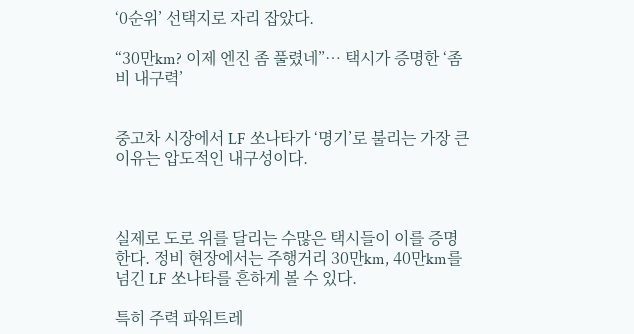‘0순위’ 선택지로 자리 잡았다.

“30만km? 이제 엔진 좀 풀렸네”… 택시가 증명한 ‘좀비 내구력’


중고차 시장에서 LF 쏘나타가 ‘명기’로 불리는 가장 큰 이유는 압도적인 내구성이다.



실제로 도로 위를 달리는 수많은 택시들이 이를 증명한다. 정비 현장에서는 주행거리 30만km, 40만km를 넘긴 LF 쏘나타를 흔하게 볼 수 있다.

특히 주력 파워트레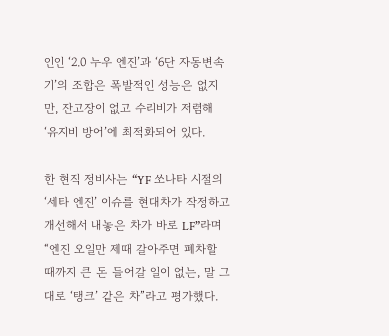인인 ‘2.0 누우 엔진’과 ‘6단 자동변속기’의 조합은 폭발적인 성능은 없지만, 잔고장이 없고 수리비가 저렴해 ‘유지비 방어’에 최적화되어 있다.

한 현직 정비사는 “YF 쏘나타 시절의 ‘세타 엔진’ 이슈를 현대차가 작정하고 개선해서 내놓은 차가 바로 LF”라며 “엔진 오일만 제때 갈아주면 폐차할 때까지 큰 돈 들어갈 일이 없는, 말 그대로 ‘탱크’ 같은 차”라고 평가했다.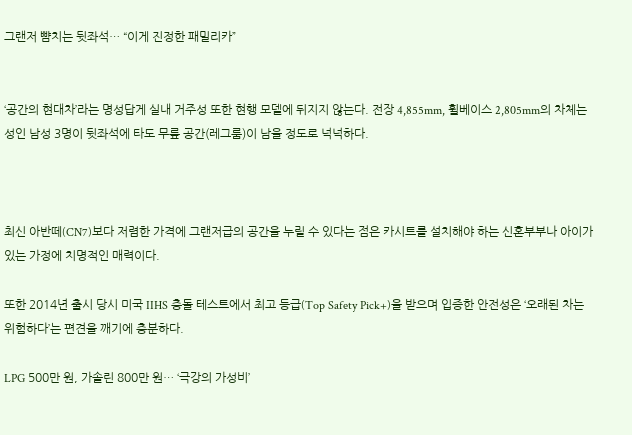그랜저 뺨치는 뒷좌석… “이게 진정한 패밀리카”


‘공간의 현대차’라는 명성답게 실내 거주성 또한 현행 모델에 뒤지지 않는다. 전장 4,855mm, 휠베이스 2,805mm의 차체는 성인 남성 3명이 뒷좌석에 타도 무릎 공간(레그룸)이 남을 정도로 넉넉하다.



최신 아반떼(CN7)보다 저렴한 가격에 그랜저급의 공간을 누릴 수 있다는 점은 카시트를 설치해야 하는 신혼부부나 아이가 있는 가정에 치명적인 매력이다.

또한 2014년 출시 당시 미국 IIHS 충돌 테스트에서 최고 등급(Top Safety Pick+)을 받으며 입증한 안전성은 ‘오래된 차는 위험하다’는 편견을 깨기에 충분하다.

LPG 500만 원, 가솔린 800만 원… ‘극강의 가성비’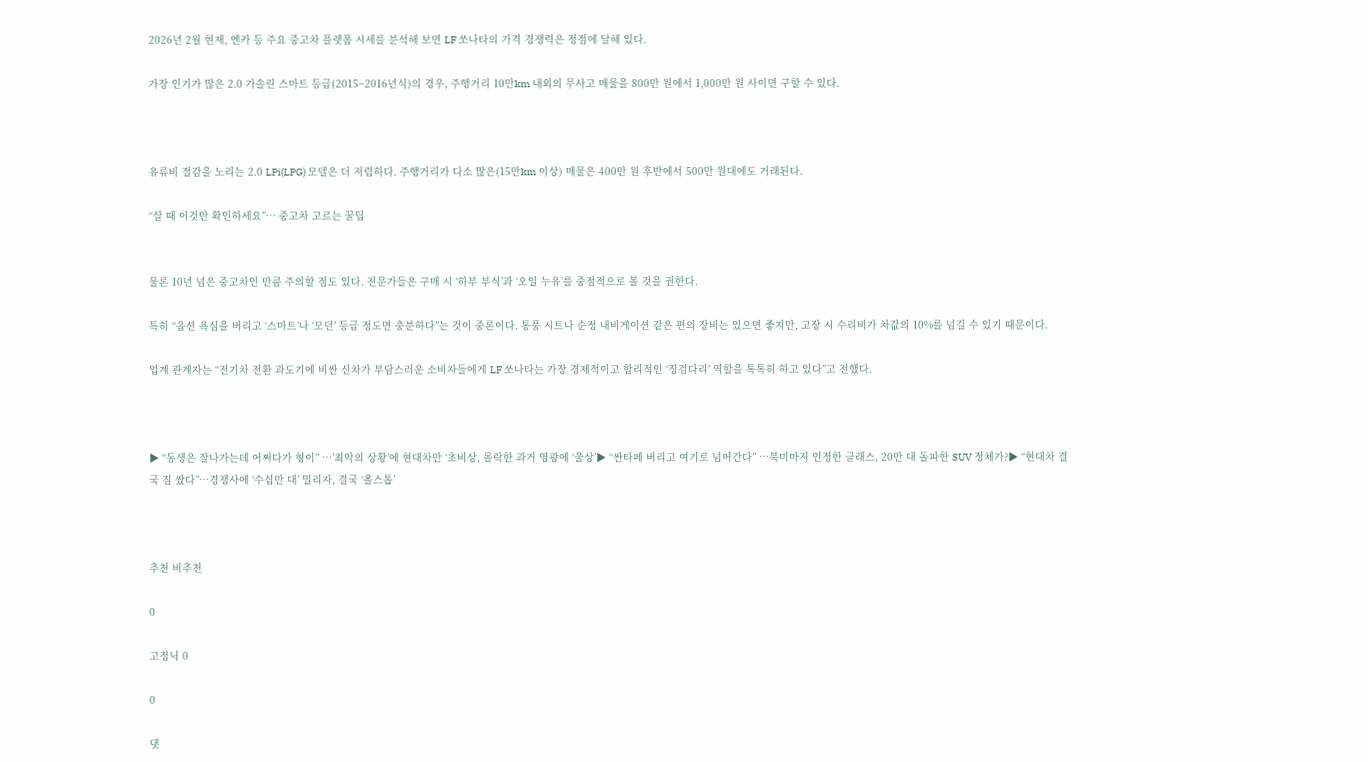2026년 2월 현재, 엔카 등 주요 중고차 플랫폼 시세를 분석해 보면 LF 쏘나타의 가격 경쟁력은 정점에 달해 있다.

가장 인기가 많은 2.0 가솔린 스마트 등급(2015~2016년식)의 경우, 주행거리 10만km 내외의 무사고 매물을 800만 원에서 1,000만 원 사이면 구할 수 있다.



유류비 절감을 노리는 2.0 LPi(LPG) 모델은 더 저렴하다. 주행거리가 다소 많은(15만km 이상) 매물은 400만 원 후반에서 500만 원대에도 거래된다.

“살 때 이것만 확인하세요”… 중고차 고르는 꿀팁


물론 10년 넘은 중고차인 만큼 주의할 점도 있다. 전문가들은 구매 시 ‘하부 부식’과 ‘오일 누유’를 중점적으로 볼 것을 권한다.

특히 “옵션 욕심을 버리고 ‘스마트’나 ‘모던’ 등급 정도면 충분하다”는 것이 중론이다. 통풍 시트나 순정 내비게이션 같은 편의 장비는 있으면 좋지만, 고장 시 수리비가 차값의 10%를 넘길 수 있기 때문이다.

업계 관계자는 “전기차 전환 과도기에 비싼 신차가 부담스러운 소비자들에게 LF 쏘나타는 가장 경제적이고 합리적인 ‘징검다리’ 역할을 톡톡히 하고 있다”고 전했다.



▶ “동생은 잘나가는데 어쩌다가 형이” …’최악의 상황’에 현대차만 ‘초비상, 몰락한 과거 영광에 ‘울상’▶ “싼타페 버리고 여기로 넘어간다” …북미마저 인정한 클래스, 20만 대 돌파한 SUV 정체가?▶ “현대차 결국 짐 쌌다”…경쟁사에 ‘수십만 대’ 밀리자, 결국 ‘올스톱’



추천 비추천

0

고정닉 0

0

댓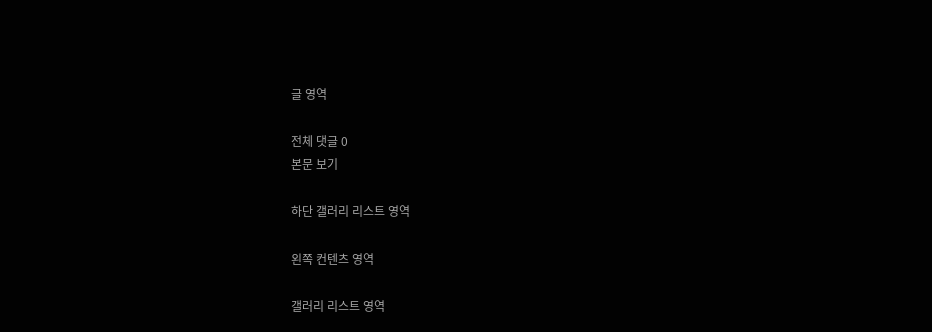글 영역

전체 댓글 0
본문 보기

하단 갤러리 리스트 영역

왼쪽 컨텐츠 영역

갤러리 리스트 영역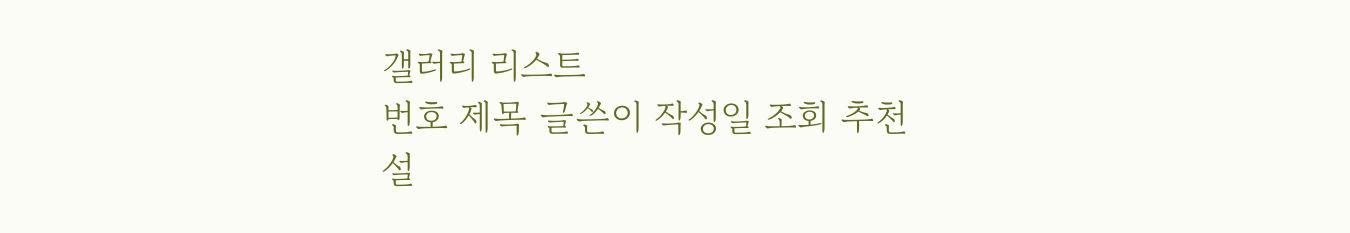갤러리 리스트
번호 제목 글쓴이 작성일 조회 추천
설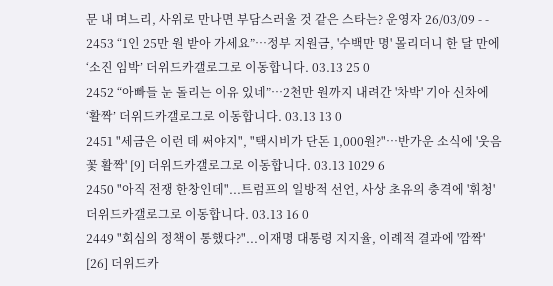문 내 며느리, 사위로 만나면 부담스러울 것 같은 스타는? 운영자 26/03/09 - -
2453 “1인 25만 원 받아 가세요”…정부 지원금, '수백만 명' 몰리더니 한 달 만에 ‘소진 임박’ 더위드카갤로그로 이동합니다. 03.13 25 0
2452 “아빠들 눈 돌리는 이유 있네”…2천만 원까지 내려간 '차박' 기아 신차에 ‘활짝’ 더위드카갤로그로 이동합니다. 03.13 13 0
2451 "세금은 이런 데 써야지", "택시비가 단돈 1,000원?"…반가운 소식에 '웃음꽃 활짝' [9] 더위드카갤로그로 이동합니다. 03.13 1029 6
2450 "아직 전쟁 한창인데"...트럼프의 일방적 선언, 사상 초유의 충격에 '휘청' 더위드카갤로그로 이동합니다. 03.13 16 0
2449 "회심의 정책이 통했다?"...이재명 대통령 지지율, 이례적 결과에 '깜짝' [26] 더위드카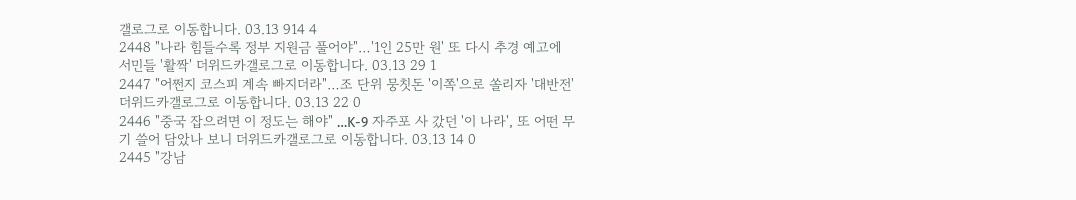갤로그로 이동합니다. 03.13 914 4
2448 "나라 힘들수록 정부 지원금 풀어야"…'1인 25만 원' 또 다시 추경 예고에 서민들 '활짝' 더위드카갤로그로 이동합니다. 03.13 29 1
2447 "어쩐지 코스피 계속 빠지더라"…조 단위 뭉칫돈 '이쪽'으로 쏠리자 '대반전' 더위드카갤로그로 이동합니다. 03.13 22 0
2446 "중국 잡으려면 이 정도는 해야" …K-9 자주포 사 갔던 '이 나라', 또 어떤 무기 쓸어 담았나 보니 더위드카갤로그로 이동합니다. 03.13 14 0
2445 "강남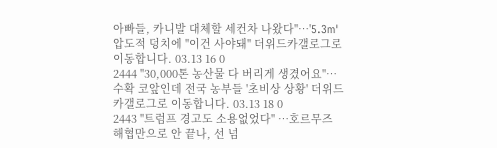아빠들, 카니발 대체할 세컨차 나왔다"…'5.3m' 압도적 덩치에 "이건 사야돼" 더위드카갤로그로 이동합니다. 03.13 16 0
2444 "30,000톤 농산물 다 버리게 생겼어요"…수확 코앞인데 전국 농부들 '초비상 상황' 더위드카갤로그로 이동합니다. 03.13 18 0
2443 "트럼프 경고도 소용없었다" …호르무즈 해협만으로 안 끝나, 선 넘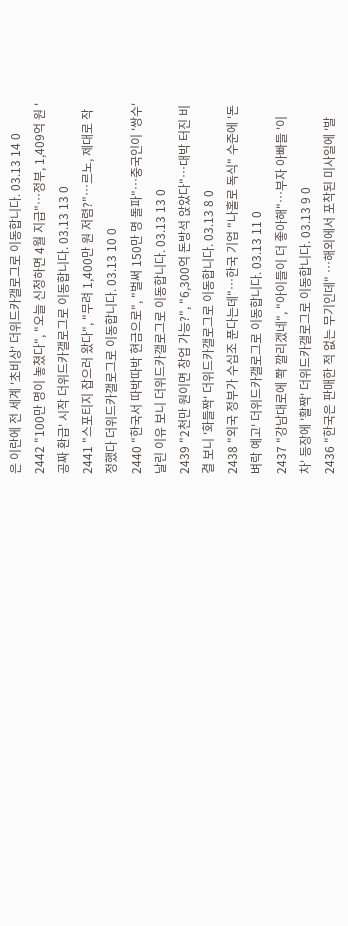은 이란에 전 세계 '초비상' 더위드카갤로그로 이동합니다. 03.13 14 0
2442 "100만 명이 놓쳤다", "오늘 신청하면 4월 지급"…정부, 1,409억 원 '공짜 환급' 시작 더위드카갤로그로 이동합니다. 03.13 13 0
2441 "스포티지 잡으러 왔다", "무려 1,400만 원 저렴?"…르노, 제대로 작정했다 더위드카갤로그로 이동합니다. 03.13 10 0
2440 "한국서 따박따박 현금으로", "벌써 150만 명 돌파"…중국인이 '쌍수' 날린 이유 보니 더위드카갤로그로 이동합니다. 03.13 13 0
2439 "2천만 원이면 창업 가능?", "6,300억 돈방석 앉았다"…대박 터진 비결 보니 '화들짝' 더위드카갤로그로 이동합니다. 03.13 8 0
2438 "외국 정부가 수십조 푼다는데"…한국 기업 "나홀로 독식" 수준에 '돈벼락 예고' 더위드카갤로그로 이동합니다. 03.13 11 0
2437 "강남대로에 쫙 깔리겠네", "아이들이 더 좋아해"…부자 아빠들 '이 차' 등장에 '활짝' 더위드카갤로그로 이동합니다. 03.13 9 0
2436 "한국은 판매한 적 없는 무기인데" …해외에서 포착된 미사일에 '발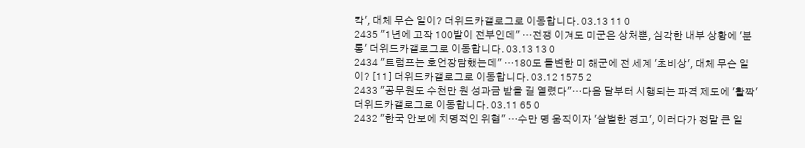칵', 대체 무슨 일이? 더위드카갤로그로 이동합니다. 03.13 11 0
2435 "1년에 고작 100발이 전부인데" …전쟁 이겨도 미군은 상처뿐, 심각한 내부 상황에 '분통' 더위드카갤로그로 이동합니다. 03.13 13 0
2434 "트럼프는 호언장담했는데" …180도 돌변한 미 해군에 전 세계 '초비상', 대체 무슨 일이? [11] 더위드카갤로그로 이동합니다. 03.12 1575 2
2433 "공무원도 수천만 원 성과금 받을 길 열렸다"…다음 달부터 시행되는 파격 제도에 '활짝' 더위드카갤로그로 이동합니다. 03.11 65 0
2432 "한국 안보에 치명적인 위협" …수만 명 움직이자 '살벌한 경고', 이러다가 정말 큰 일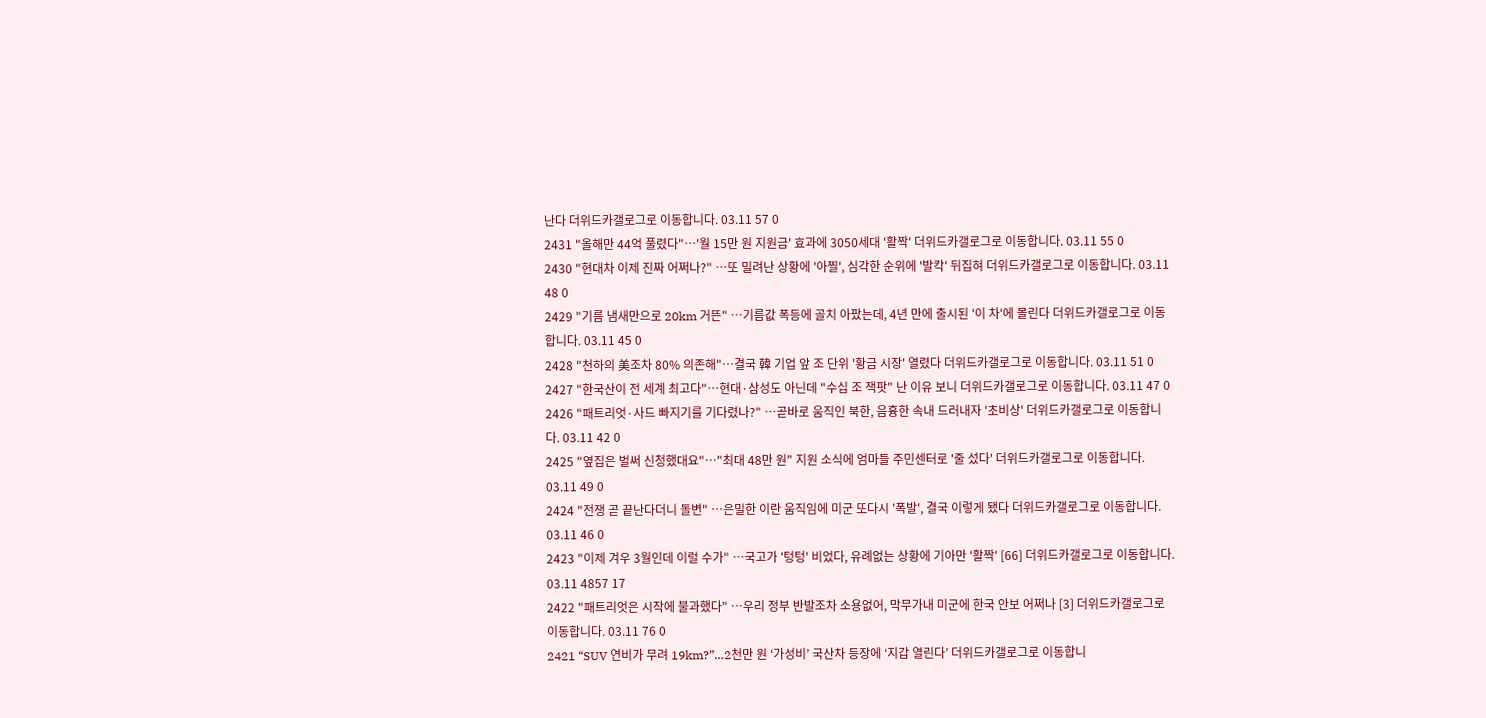난다 더위드카갤로그로 이동합니다. 03.11 57 0
2431 "올해만 44억 풀렸다"…'월 15만 원 지원금' 효과에 3050세대 '활짝' 더위드카갤로그로 이동합니다. 03.11 55 0
2430 "현대차 이제 진짜 어쩌나?" …또 밀려난 상황에 '아찔', 심각한 순위에 '발칵' 뒤집혀 더위드카갤로그로 이동합니다. 03.11 48 0
2429 "기름 냄새만으로 20km 거뜬" …기름값 폭등에 골치 아팠는데, 4년 만에 출시된 '이 차'에 몰린다 더위드카갤로그로 이동합니다. 03.11 45 0
2428 "천하의 美조차 80% 의존해"…결국 韓 기업 앞 조 단위 '황금 시장' 열렸다 더위드카갤로그로 이동합니다. 03.11 51 0
2427 "한국산이 전 세계 최고다"…현대·삼성도 아닌데 "수십 조 잭팟" 난 이유 보니 더위드카갤로그로 이동합니다. 03.11 47 0
2426 "패트리엇·사드 빠지기를 기다렸나?" …곧바로 움직인 북한, 음흉한 속내 드러내자 '초비상' 더위드카갤로그로 이동합니다. 03.11 42 0
2425 "옆집은 벌써 신청했대요"…"최대 48만 원" 지원 소식에 엄마들 주민센터로 '줄 섰다' 더위드카갤로그로 이동합니다. 03.11 49 0
2424 "전쟁 곧 끝난다더니 돌변" …은밀한 이란 움직임에 미군 또다시 '폭발', 결국 이렇게 됐다 더위드카갤로그로 이동합니다. 03.11 46 0
2423 "이제 겨우 3월인데 이럴 수가" …국고가 '텅텅' 비었다, 유례없는 상황에 기아만 '활짝' [66] 더위드카갤로그로 이동합니다. 03.11 4857 17
2422 "패트리엇은 시작에 불과했다" …우리 정부 반발조차 소용없어, 막무가내 미군에 한국 안보 어쩌나 [3] 더위드카갤로그로 이동합니다. 03.11 76 0
2421 “SUV 연비가 무려 19km?”…2천만 원 ‘가성비’ 국산차 등장에 ‘지갑 열린다’ 더위드카갤로그로 이동합니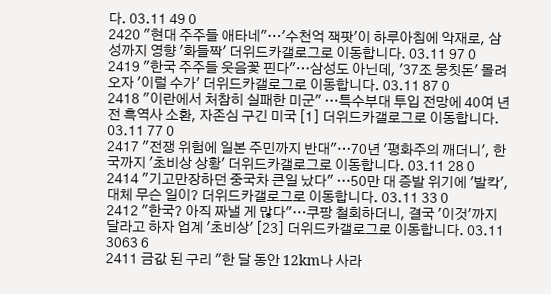다. 03.11 49 0
2420 "현대 주주들 애타네"…'수천억 잭팟'이 하루아침에 악재로, 삼성까지 영향 '화들짝' 더위드카갤로그로 이동합니다. 03.11 97 0
2419 "한국 주주들 웃음꽃 핀다"…삼성도 아닌데, '37조 뭉칫돈' 몰려오자 '이럴 수가' 더위드카갤로그로 이동합니다. 03.11 87 0
2418 "이란에서 처참히 실패한 미군" …특수부대 투입 전망에 40여 년 전 흑역사 소환, 자존심 구긴 미국 [1] 더위드카갤로그로 이동합니다. 03.11 77 0
2417 "전쟁 위험에 일본 주민까지 반대"…70년 '평화주의 깨더니', 한국까지 '초비상 상황' 더위드카갤로그로 이동합니다. 03.11 28 0
2414 "기고만장하던 중국차 큰일 났다" …50만 대 증발 위기에 '발칵', 대체 무슨 일이? 더위드카갤로그로 이동합니다. 03.11 33 0
2412 "한국? 아직 짜낼 게 많다"…쿠팡 철회하더니, 결국 '이것'까지 달라고 하자 업계 '초비상' [23] 더위드카갤로그로 이동합니다. 03.11 3063 6
2411 금값 된 구리 "한 달 동안 12km나 사라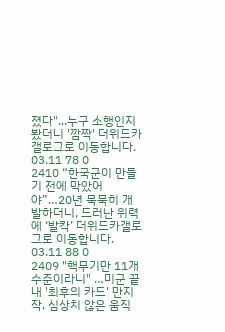졌다"...누구 소행인지 봤더니 '깜짝' 더위드카갤로그로 이동합니다. 03.11 78 0
2410 “한국군이 만들기 전에 막았어야”…20년 묵묵히 개발하더니, 드러난 위력에 ‘발칵’ 더위드카갤로그로 이동합니다. 03.11 88 0
2409 "핵무기만 11개 수준이라니" …미군 끝내 '최후의 카드' 만지작, 심상치 않은 움직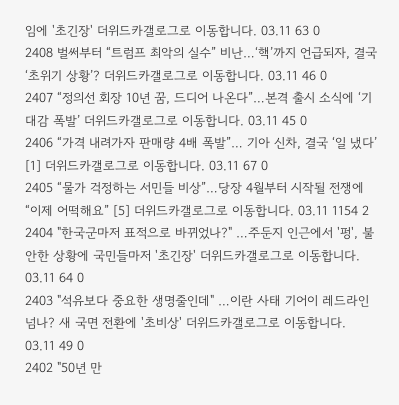임에 '초긴장' 더위드카갤로그로 이동합니다. 03.11 63 0
2408 벌써부터 “트럼프 최악의 실수” 비난…‘핵’까지 언급되자, 결국 ‘초위기 상황’? 더위드카갤로그로 이동합니다. 03.11 46 0
2407 “정의선 회장 10년 꿈, 드디어 나온다”…본격 출시 소식에 ‘기대감 폭발’ 더위드카갤로그로 이동합니다. 03.11 45 0
2406 “가격 내려가자 판매량 4배 폭발”… 기아 신차, 결국 ‘일 냈다’ [1] 더위드카갤로그로 이동합니다. 03.11 67 0
2405 “물가 걱정하는 서민들 비상”…당장 4월부터 시작될 전쟁에 “이제 어떡해요” [5] 더위드카갤로그로 이동합니다. 03.11 1154 2
2404 "한국군마저 표적으로 바뀌었나?" …주둔지 인근에서 '펑', 불안한 상황에 국민들마저 '초긴장' 더위드카갤로그로 이동합니다. 03.11 64 0
2403 "석유보다 중요한 생명줄인데" …이란 사태 기어이 레드라인 넘나? 새 국면 전환에 '초비상' 더위드카갤로그로 이동합니다. 03.11 49 0
2402 "50년 만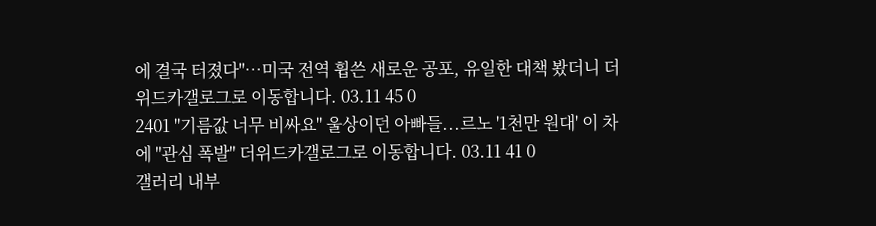에 결국 터졌다"…미국 전역 휩쓴 새로운 공포, 유일한 대책 봤더니 더위드카갤로그로 이동합니다. 03.11 45 0
2401 "기름값 너무 비싸요" 울상이던 아빠들...르노 '1천만 원대' 이 차에 "관심 폭발" 더위드카갤로그로 이동합니다. 03.11 41 0
갤러리 내부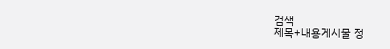검색
제목+내용게시물 정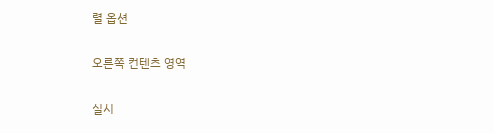렬 옵션

오른쪽 컨텐츠 영역

실시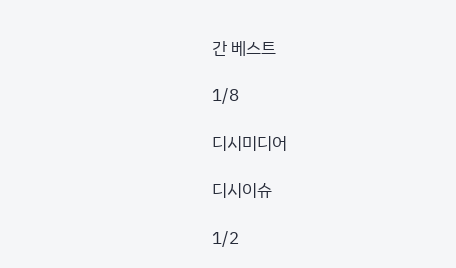간 베스트

1/8

디시미디어

디시이슈

1/2